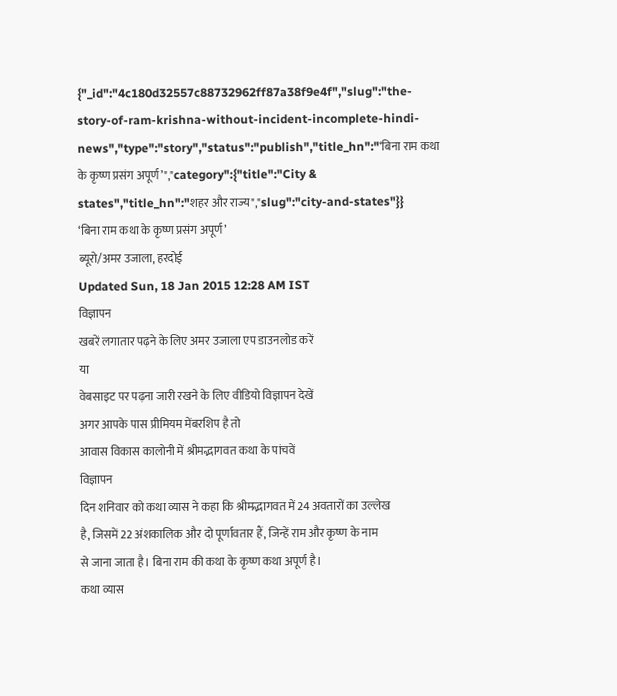{"_id":"4c180d32557c88732962ff87a38f9e4f","slug":"the-story-of-ram-krishna-without-incident-incomplete-hindi-news","type":"story","status":"publish","title_hn":"‘बिना राम कथा के कृष्ण प्रसंग अपूर्ण’","category":{"title":"City & states","title_hn":"शहर और राज्य","slug":"city-and-states"}}
‘बिना राम कथा के कृष्ण प्रसंग अपूर्ण’
ब्यूरो/अमर उजाला, हरदोई
Updated Sun, 18 Jan 2015 12:28 AM IST
विज्ञापन
खबरें लगातार पढ़ने के लिए अमर उजाला एप डाउनलोड करें
या
वेबसाइट पर पढ़ना जारी रखने के लिए वीडियो विज्ञापन देखें
अगर आपके पास प्रीमियम मेंबरशिप है तो
आवास विकास कालोनी में श्रीमद्भागवत कथा के पांचवें
विज्ञापन
दिन शनिवार को कथा व्यास ने कहा कि श्रीमद्भागवत में 24 अवतारों का उल्लेख
है, जिसमें 22 अंशकालिक और दो पूर्णावतार हैं, जिन्हें राम और कृष्ण के नाम
से जाना जाता है। बिना राम की कथा के कृष्ण कथा अपूर्ण है।
कथा व्यास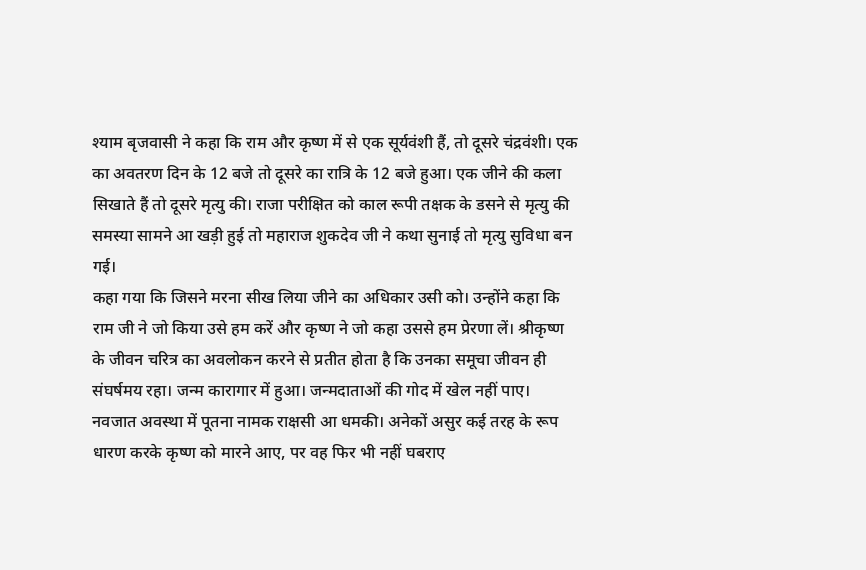श्याम बृजवासी ने कहा कि राम और कृष्ण में से एक सूर्यवंशी हैं, तो दूसरे चंद्रवंशी। एक का अवतरण दिन के 12 बजे तो दूसरे का रात्रि के 12 बजे हुआ। एक जीने की कला सिखाते हैं तो दूसरे मृत्यु की। राजा परीक्षित को काल रूपी तक्षक के डसने से मृत्यु की समस्या सामने आ खड़ी हुई तो महाराज शुकदेव जी ने कथा सुनाई तो मृत्यु सुविधा बन गई।
कहा गया कि जिसने मरना सीख लिया जीने का अधिकार उसी को। उन्होंने कहा कि राम जी ने जो किया उसे हम करें और कृष्ण ने जो कहा उससे हम प्रेरणा लें। श्रीकृष्ण के जीवन चरित्र का अवलोकन करने से प्रतीत होता है कि उनका समूचा जीवन ही संघर्षमय रहा। जन्म कारागार में हुआ। जन्मदाताओं की गोद में खेल नहीं पाए।
नवजात अवस्था में पूतना नामक राक्षसी आ धमकी। अनेकों असुर कई तरह के रूप धारण करके कृष्ण को मारने आए, पर वह फिर भी नहीं घबराए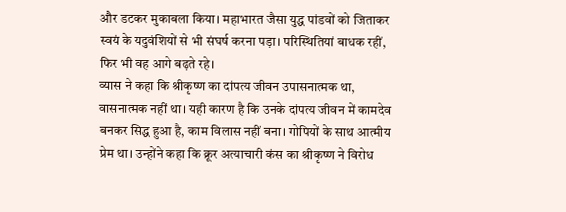और डटकर मुकाबला किया। महाभारत जैसा युद्ध पांडवों को जिताकर स्वयं के यदुवंशियों से भी संघर्ष करना पड़ा। परिस्थितियां बाधक रहीं, फिर भी वह आगे बढ़ते रहे।
व्यास ने कहा कि श्रीकृष्ण का दांपत्य जीवन उपासनात्मक था, वासनात्मक नहीं था। यही कारण है कि उनके दांपत्य जीवन में कामदेव बनकर सिद्ध हुआ है, काम विलास नहीं बना। गोपियों के साथ आत्मीय प्रेम था। उन्होंने कहा कि क्रूर अत्याचारी कंस का श्रीकृष्ण ने विरोध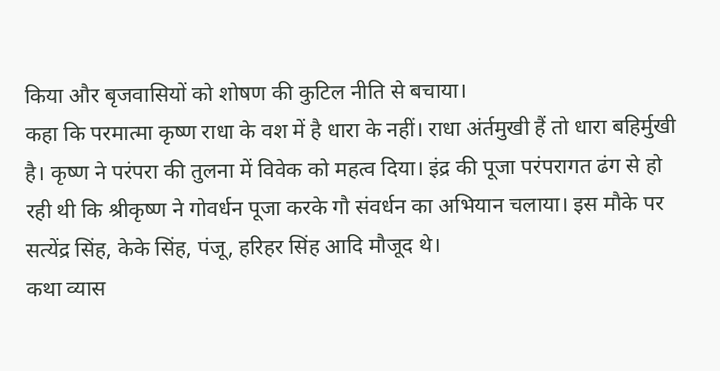किया और बृजवासियों को शोषण की कुटिल नीति से बचाया।
कहा कि परमात्मा कृष्ण राधा के वश में है धारा के नहीं। राधा अंर्तमुखी हैं तो धारा बहिर्मुखी है। कृष्ण ने परंपरा की तुलना में विवेक को महत्व दिया। इंद्र की पूजा परंपरागत ढंग से हो रही थी कि श्रीकृष्ण ने गोवर्धन पूजा करके गौ संवर्धन का अभियान चलाया। इस मौके पर सत्येंद्र सिंह, केके सिंह, पंजू, हरिहर सिंह आदि मौजूद थे।
कथा व्यास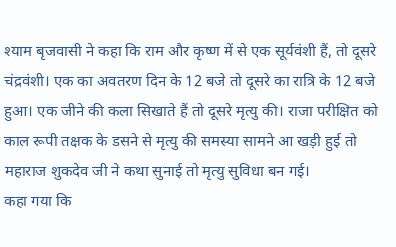श्याम बृजवासी ने कहा कि राम और कृष्ण में से एक सूर्यवंशी हैं, तो दूसरे चंद्रवंशी। एक का अवतरण दिन के 12 बजे तो दूसरे का रात्रि के 12 बजे हुआ। एक जीने की कला सिखाते हैं तो दूसरे मृत्यु की। राजा परीक्षित को काल रूपी तक्षक के डसने से मृत्यु की समस्या सामने आ खड़ी हुई तो महाराज शुकदेव जी ने कथा सुनाई तो मृत्यु सुविधा बन गई।
कहा गया कि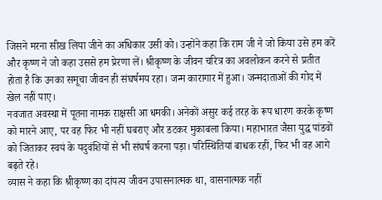जिसने मरना सीख लिया जीने का अधिकार उसी को। उन्होंने कहा कि राम जी ने जो किया उसे हम करें और कृष्ण ने जो कहा उससे हम प्रेरणा लें। श्रीकृष्ण के जीवन चरित्र का अवलोकन करने से प्रतीत होता है कि उनका समूचा जीवन ही संघर्षमय रहा। जन्म कारागार में हुआ। जन्मदाताओं की गोद में खेल नहीं पाए।
नवजात अवस्था में पूतना नामक राक्षसी आ धमकी। अनेकों असुर कई तरह के रूप धारण करके कृष्ण को मारने आए, पर वह फिर भी नहीं घबराए और डटकर मुकाबला किया। महाभारत जैसा युद्ध पांडवों को जिताकर स्वयं के यदुवंशियों से भी संघर्ष करना पड़ा। परिस्थितियां बाधक रहीं, फिर भी वह आगे बढ़ते रहे।
व्यास ने कहा कि श्रीकृष्ण का दांपत्य जीवन उपासनात्मक था, वासनात्मक नहीं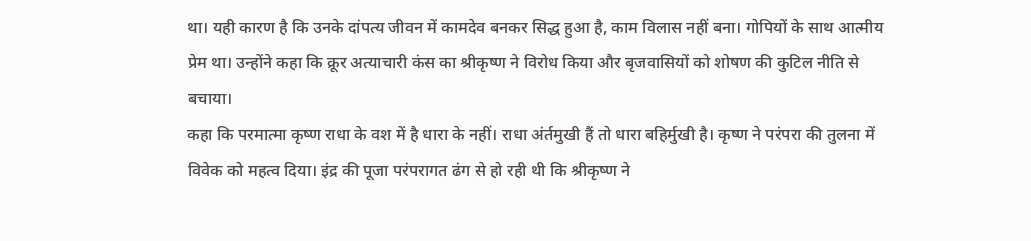था। यही कारण है कि उनके दांपत्य जीवन में कामदेव बनकर सिद्ध हुआ है, काम विलास नहीं बना। गोपियों के साथ आत्मीय प्रेम था। उन्होंने कहा कि क्रूर अत्याचारी कंस का श्रीकृष्ण ने विरोध किया और बृजवासियों को शोषण की कुटिल नीति से बचाया।
कहा कि परमात्मा कृष्ण राधा के वश में है धारा के नहीं। राधा अंर्तमुखी हैं तो धारा बहिर्मुखी है। कृष्ण ने परंपरा की तुलना में विवेक को महत्व दिया। इंद्र की पूजा परंपरागत ढंग से हो रही थी कि श्रीकृष्ण ने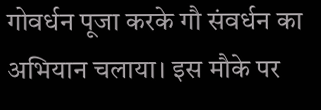गोवर्धन पूजा करके गौ संवर्धन का अभियान चलाया। इस मौके पर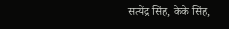सत्येंद्र सिंह, केके सिंह,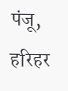पंजू, हरिहर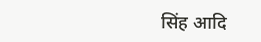सिंह आदि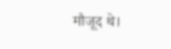मौजूद थे।